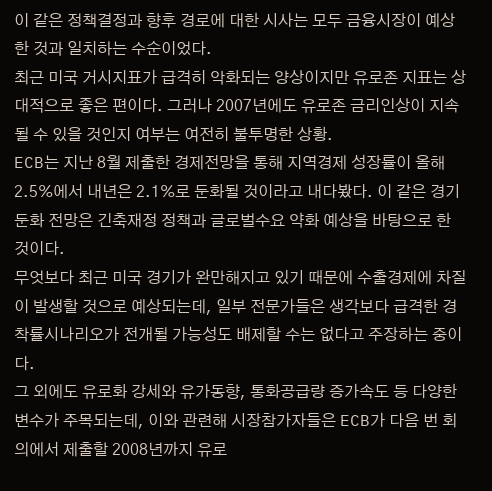이 같은 정책결정과 향후 경로에 대한 시사는 모두 금융시장이 예상한 것과 일치하는 수순이었다.
최근 미국 거시지표가 급격히 악화되는 양상이지만 유로존 지표는 상대적으로 좋은 편이다. 그러나 2007년에도 유로존 금리인상이 지속될 수 있을 것인지 여부는 여전히 불투명한 상황.
ECB는 지난 8월 제출한 경제전망을 통해 지역경제 성장률이 올해 2.5%에서 내년은 2.1%로 둔화될 것이라고 내다봤다. 이 같은 경기둔화 전망은 긴축재정 정책과 글로벌수요 약화 예상을 바탕으로 한 것이다.
무엇보다 최근 미국 경기가 완만해지고 있기 때문에 수출경제에 차질이 발생할 것으로 예상되는데, 일부 전문가들은 생각보다 급격한 경착률시나리오가 전개될 가능성도 배제할 수는 없다고 주장하는 중이다.
그 외에도 유로화 강세와 유가동향, 통화공급량 증가속도 등 다양한 변수가 주목되는데, 이와 관련해 시장참가자들은 ECB가 다음 번 회의에서 제출할 2008년까지 유로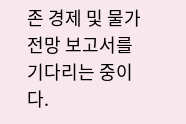존 경제 및 물가전망 보고서를 기다리는 중이다.